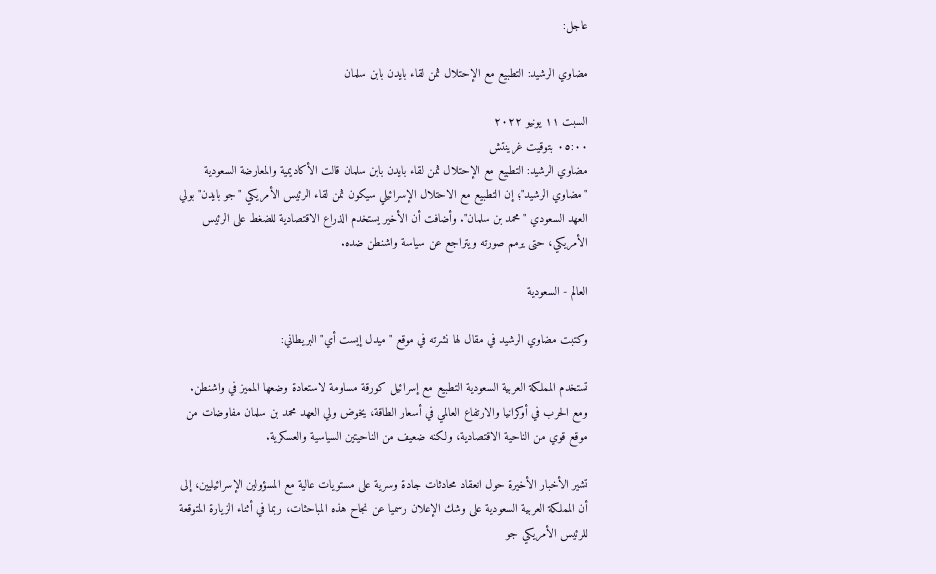عاجل:

مضاوي الرشيد: التطبيع مع الإحتلال ثمن لقاء بايدن بابن سلمان

السبت ١١ يونيو ٢٠٢٢
٠٥:٠٠ بتوقيت غرينتش
مضاوي الرشيد: التطبيع مع الإحتلال ثمن لقاء بايدن بابن سلمان قالت الأكاديمية والمعارضة السعودية "مضاوي الرشيد"؛ إن التطبيع مع الاحتلال الإسرائيلي سيكون ثمن لقاء الرئيس الأمريكي "جو بايدن" بولي العهد السعودي "محمد بن سلمان". وأضافت أن الأخير يستخدم الذراع الاقتصادية للضغط على الرئيس الأمريكي، حتى يرمم صورته ويتراجع عن سياسة واشنطن ضده.

العالم - السعودية

وكتبت مضاوي الرشيد في مقال لها نشرته في موقع "ميدل إيست أي" البريطاني:

تستخدم المملكة العربية السعودية التطبيع مع إسرائيل كورقة مساومة لاستعادة وضعها المميز في واشنطن. ومع الحرب في أوكرانيا والارتفاع العالمي في أسعار الطاقة، يخوض ولي العهد محمد بن سلمان مفاوضات من موقع قوي من الناحية الاقتصادية، ولكنه ضعيف من الناحيتين السياسية والعسكرية.

تشير الأخبار الأخيرة حول انعقاد محادثات جادة وسرية على مستويات عالية مع المسؤولين الإسرائيليين، إلى أن المملكة العربية السعودية على وشك الإعلان رسميا عن نجاح هذه المباحثات، ربما في أثناء الزيارة المتوقعة للرئيس الأمريكي جو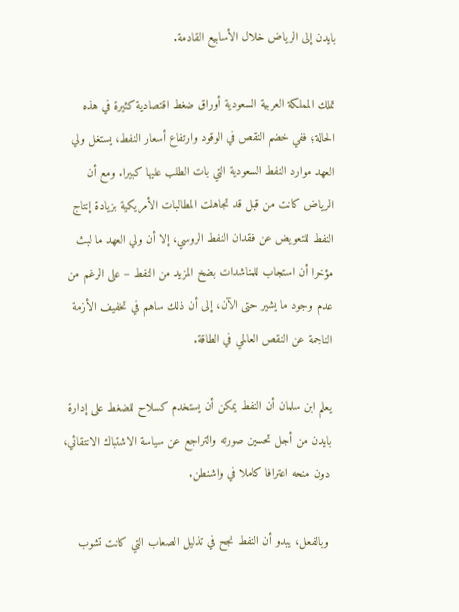بايدن إلى الرياض خلال الأسابيع القادمة.

تملك المملكة العربية السعودية أوراق ضغط اقتصادية كثيرة في هذه الحالة؛ ففي خضم النقص في الوقود وارتفاع أسعار النفط، يستغل ولي العهد موارد النفط السعودية التي بات الطلب عليها كبيرا. ومع أن الرياض كانت من قبل قد تجاهلت المطالبات الأمريكية بزيادة إنتاج النفط للتعويض عن فقدان النفط الروسي، إلا أن ولي العهد ما لبث مؤخرا أن استجاب للمناشدات بضخ المزيد من النفط – على الرغم من عدم وجود ما يشير حتى الآن، إلى أن ذلك ساهم في تخفيف الأزمة الناجمة عن النقص العالمي في الطاقة.

يعلم ابن سلمان أن النفط يمكن أن يستخدم كسلاح للضغط على إدارة بايدن من أجل تحسين صورته والتراجع عن سياسة الاشتباك الانتقائي، دون منحه اعترافا كاملا في واشنطن.

وبالفعل، يبدو أن النفط نجح في تذليل الصعاب التي كانت تشوب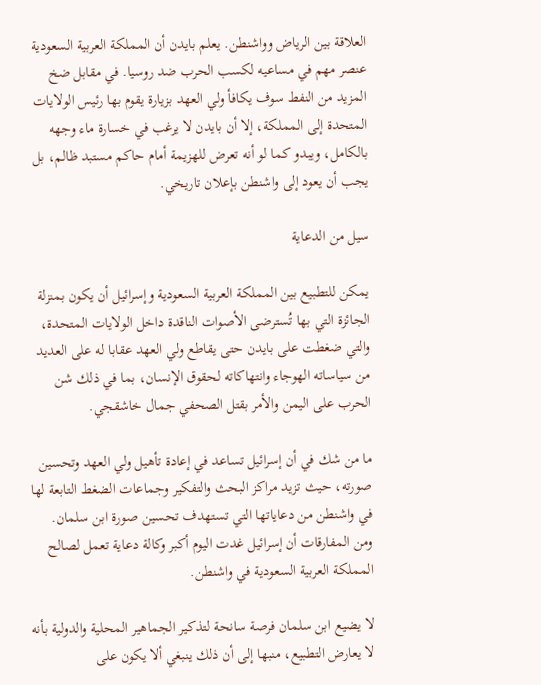العلاقة بين الرياض وواشنطن. يعلم بايدن أن المملكة العربية السعودية عنصر مهم في مساعيه لكسب الحرب ضد روسيا. في مقابل ضخ المزيد من النفط سوف يكافأ ولي العهد بزيارة يقوم بها رئيس الولايات المتحدة إلى المملكة، إلا أن بايدن لا يرغب في خسارة ماء وجهه بالكامل، ويبدو كما لو أنه تعرض للهزيمة أمام حاكم مستبد ظالم، بل يجب أن يعود إلى واشنطن بإعلان تاريخي.

سيل من الدعاية

يمكن للتطبيع بين المملكة العربية السعودية وإسرائيل أن يكون بمنزلة الجائزة التي بها تُسترضى الأصوات الناقدة داخل الولايات المتحدة، والتي ضغطت على بايدن حتى يقاطع ولي العهد عقابا له على العديد من سياساته الهوجاء وانتهاكاته لحقوق الإنسان، بما في ذلك شن الحرب على اليمن والأمر بقتل الصحفي جمال خاشقجي.

ما من شك في أن إسرائيل تساعد في إعادة تأهيل ولي العهد وتحسين صورته، حيث تزيد مراكز البحث والتفكير وجماعات الضغط التابعة لها في واشنطن من دعاياتها التي تستهدف تحسين صورة ابن سلمان. ومن المفارقات أن إسرائيل غدت اليوم أكبر وكالة دعاية تعمل لصالح المملكة العربية السعودية في واشنطن.

لا يضيع ابن سلمان فرصة سانحة لتذكير الجماهير المحلية والدولية بأنه لا يعارض التطبيع، منبها إلى أن ذلك ينبغي ألا يكون على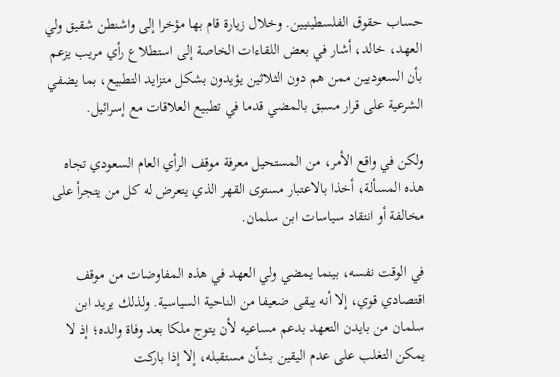حساب حقوق الفلسطينيين. وخلال زيارة قام بها مؤخرا إلى واشنطن شقيق ولي العهد، خالد، أشار في بعض اللقاءات الخاصة إلى استطلاع رأي مريب يزعم بأن السعوديين ممن هم دون الثلاثين يؤيدون بشكل متزايد التطبيع، بما يضفي الشرعية على قرار مسبق بالمضي قدما في تطبيع العلاقات مع إسرائيل.

ولكن في واقع الأمر، من المستحيل معرفة موقف الرأي العام السعودي تجاه هذه المسألة، أخذا بالاعتبار مستوى القهر الذي يتعرض له كل من يتجرأ على مخالفة أو انتقاد سياسات ابن سلمان.

في الوقت نفسه، بينما يمضي ولي العهد في هذه المفاوضات من موقف اقتصادي قوي، إلا أنه يبقى ضعيفا من الناحية السياسية. ولذلك يريد ابن سلمان من بايدن التعهد بدعم مساعيه لأن يتوج ملكا بعد وفاة والده؛ إذ لا يمكن التغلب على عدم اليقين بشأن مستقبله، إلا إذا باركت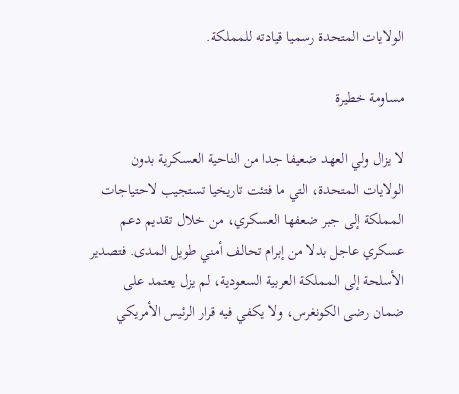الولايات المتحدة رسميا قيادته للمملكة.

مساومة خطيرة

لا يزال ولي العهد ضعيفا جدا من الناحية العسكرية بدون الولايات المتحدة، التي ما فتئت تاريخيا تستجيب لاحتياجات المملكة إلى جبر ضعفها العسكري، من خلال تقديم دعم عسكري عاجل بدلا من إبرام تحالف أمني طويل المدى. فتصدير الأسلحة إلى المملكة العربية السعودية، لم يزل يعتمد على ضمان رضى الكونغرس، ولا يكفي فيه قرار الرئيس الأمريكي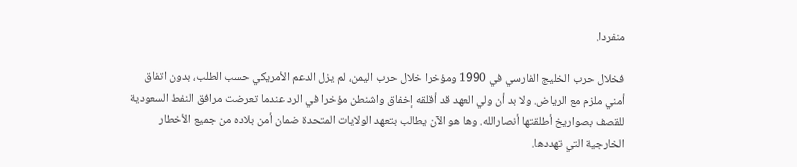منفردا.

فخلال حرب الخليج الفارسي في 1990 ومؤخرا خلال حرب اليمن، لم يزل الدعم الأمريكي حسب الطلب، بدون اتفاق أمني ملزم مع الرياض. ولا بد أن ولي العهد قد أقلقه إخفاق واشنطن مؤخرا في الرد عندما تعرضت مرافق النفط السعودية للقصف بصواريخ أطلقتها أنصارالله. وها هو الآن يطالب بتعهد الولايات المتحدة ضمان أمن بلاده من جميع الأخطار الخارجية التي تهددها.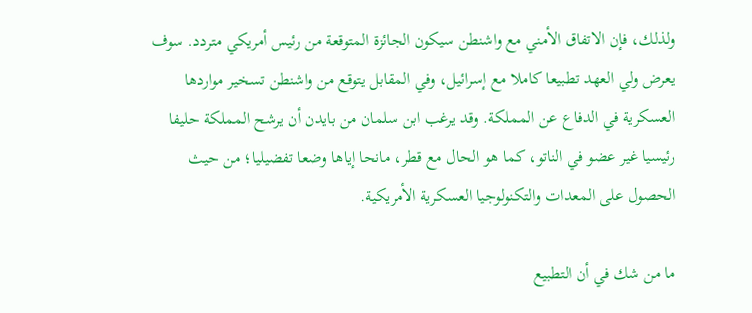ولذلك، فإن الاتفاق الأمني مع واشنطن سيكون الجائزة المتوقعة من رئيس أمريكي متردد. سوف يعرض ولي العهد تطبيعا كاملا مع إسرائيل، وفي المقابل يتوقع من واشنطن تسخير مواردها العسكرية في الدفاع عن المملكة. وقد يرغب ابن سلمان من بايدن أن يرشح المملكة حليفا رئيسيا غير عضو في الناتو، كما هو الحال مع قطر، مانحا إياها وضعا تفضيليا؛ من حيث الحصول على المعدات والتكنولوجيا العسكرية الأمريكية.

ما من شك في أن التطبيع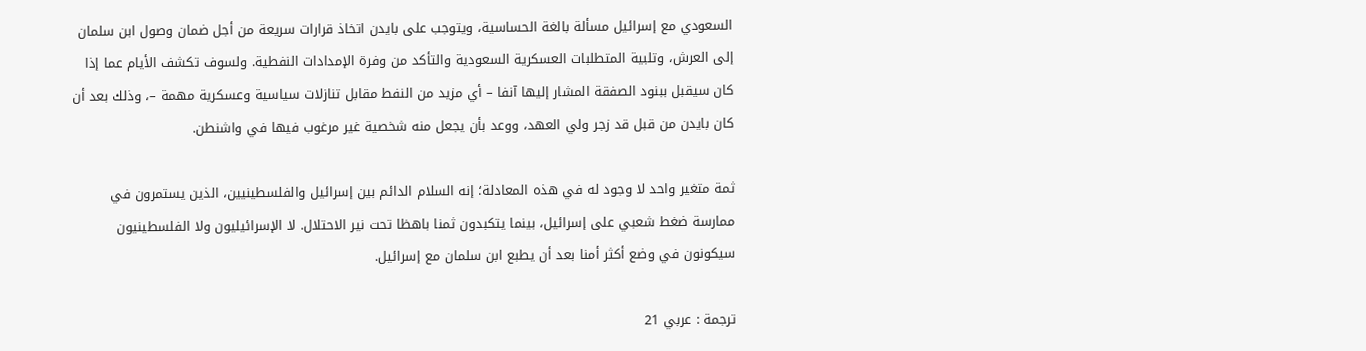السعودي مع إسرائيل مسألة بالغة الحساسية، ويتوجب على بايدن اتخاذ قرارات سريعة من أجل ضمان وصول ابن سلمان إلى العرش، وتلبية المتطلبات العسكرية السعودية والتأكد من وفرة الإمدادات النفطية. ولسوف تكشف الأيام عما إذا كان سيقبل ببنود الصفقة المشار إليها آنفا – أي مزيد من النفط مقابل تنازلات سياسية وعسكرية مهمة –، وذلك بعد أن كان بايدن من قبل قد زجر ولي العهد، ووعد بأن يجعل منه شخصية غير مرغوب فيها في واشنطن.

ثمة متغير واحد لا وجود له في هذه المعادلة؛ إنه السلام الدائم بين إسرائيل والفلسطينيين، الذين يستمرون في ممارسة ضغط شعبي على إسرائيل، بينما يتكبدون ثمنا باهظا تحت نير الاحتلال. لا الإسرائيليون ولا الفلسطينيون سيكونون في وضع أكثر أمنا بعد أن يطبع ابن سلمان مع إسرائيل.

ترجمة : عربي 21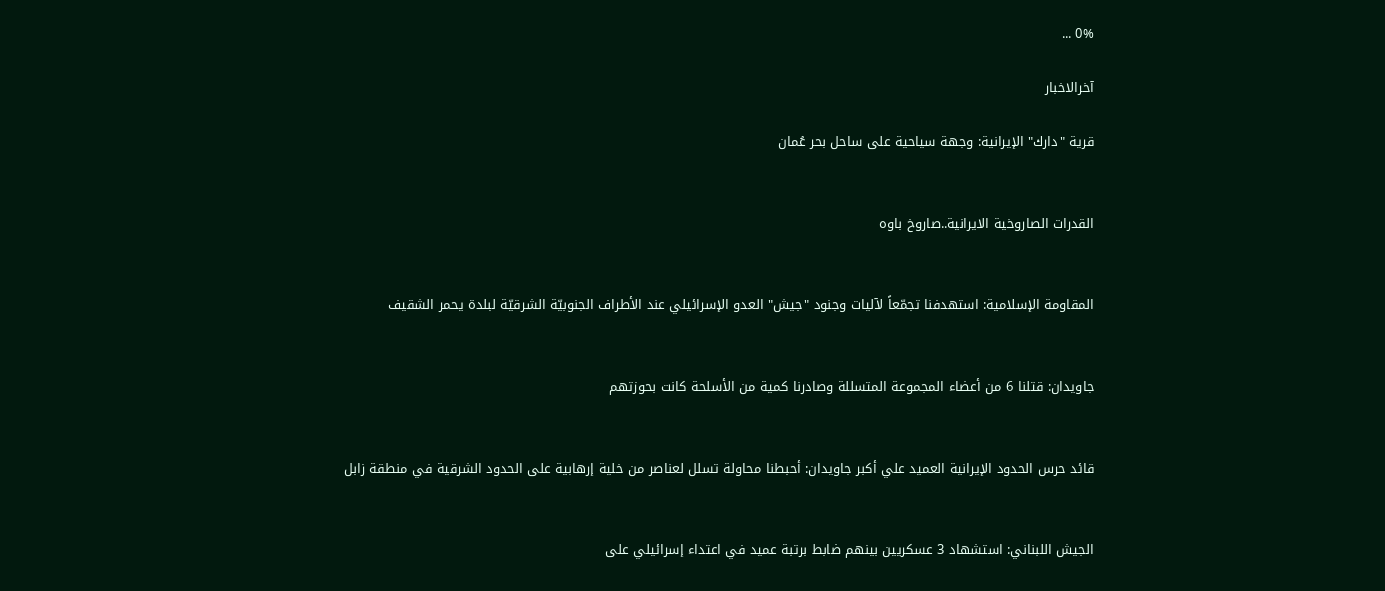0% ...

آخرالاخبار

قرية "دارك" الإيرانية: وجهة سياحية على ساحل بحر عُمان


القدرات الصاروخية الايرانية..صاروخ باوه


المقاومة الإسلامية: استهدفنا تجمّعاً لآليات وجنود "جيش" العدو الإسرائيلي عند الأطراف الجنوبيّة الشرقيّة لبلدة يحمر الشقيف


جاويدان: قتلنا 6 من أعضاء المجموعة المتسللة وصادرنا كمية من الأسلحة كانت بحوزتهم


قائد حرس الحدود الإيرانية العميد علي أكبر جاويدان: أحبطنا محاولة تسلل لعناصر من خلية إرهابية على الحدود الشرقية في منطقة زابل


الجيش اللبناني: استشهاد 3 عسكريين بينهم ضابط برتبة عميد في اعتداء إسرائيلي على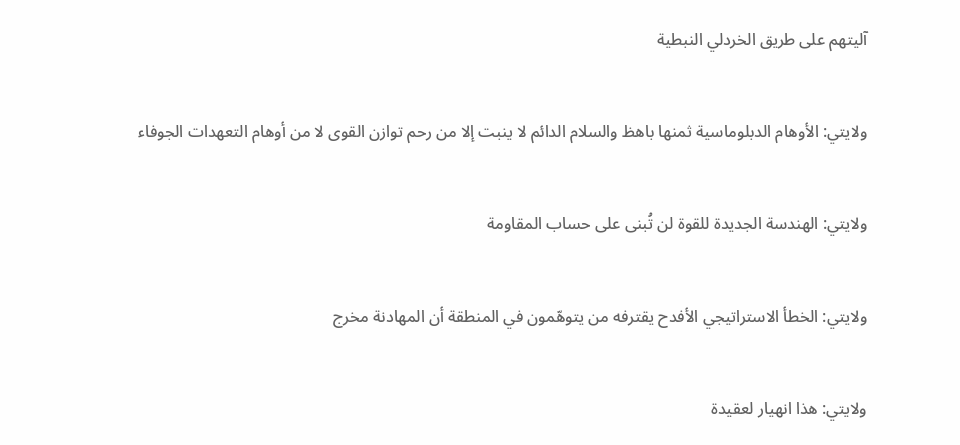آليتهم على طريق الخردلي النبطية


ولايتي: الأوهام الدبلوماسية ثمنها باهظ والسلام الدائم لا ينبت إلا من رحم توازن القوى لا من أوهام التعهدات الجوفاء


ولايتي: الهندسة الجديدة للقوة لن تُبنى على حساب المقاومة


ولايتي: الخطأ الاستراتيجي الأفدح يقترفه من يتوهّمون في المنطقة أن المهادنة مخرج


ولايتي: هذا انهيار لعقيدة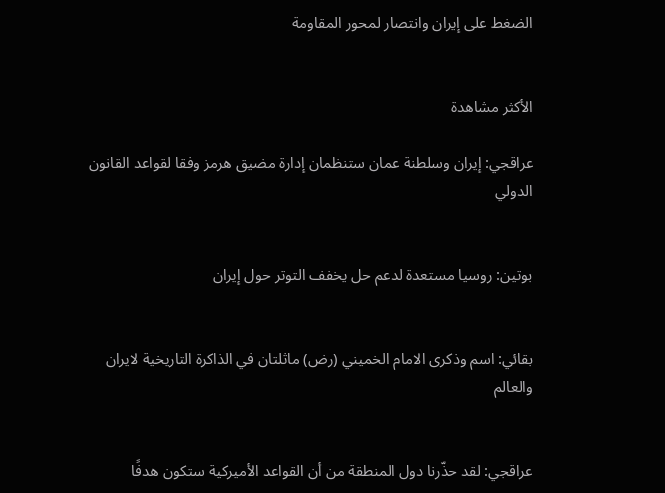الضغط على إيران وانتصار لمحور المقاومة


الأكثر مشاهدة

عراقجي: إيران وسلطنة عمان ستنظمان إدارة مضيق هرمز وفقا لقواعد القانون الدولي


بوتين: روسيا مستعدة لدعم حل يخفف التوتر حول إيران


بقائي: اسم وذكرى الامام الخميني (رض) ماثلتان في الذاكرة التاريخية لايران والعالم


عراقجي: لقد حذّرنا دول المنطقة من أن القواعد الأميركية ستكون هدفًا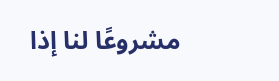مشروعًا لنا إذا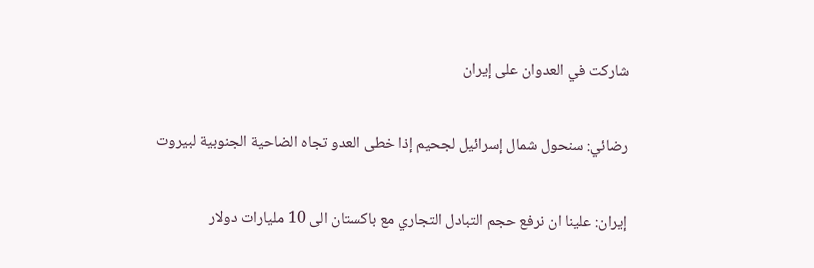شاركت في العدوان على إيران


رضائي: سنحول شمال إسرائيل لجحيم إذا خطى العدو تجاه الضاحية الجنوبية لبيروت


إيران: علينا ان نرفع حجم التبادل التجاري مع باكستان الى 10 مليارات دولار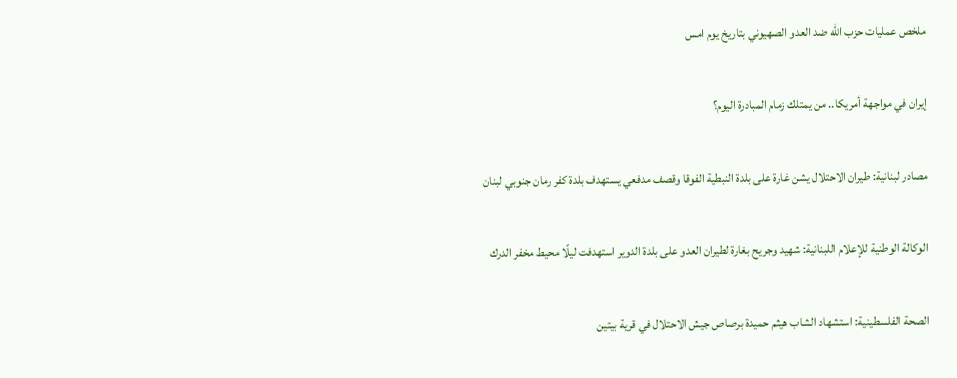ملخص عمليات حزب الله ضد العدو الصهيوني بتاريخ يوم امس


إيران في مواجهة أمريكا.. من يمتلك زمام المبادرة اليوم؟


مصادر لبنانية: طيران الاحتلال يشن غارة على بلدة النبطية الفوقا وقصف مدفعي يستهدف بلدة كفر رمان جنوبي لبنان


الوكالة الوطنية للإعلام اللبنانية: شهيد وجريح بغارة لطيران العدو على بلدة الدوير استهدفت ليلًا محيط مخفر الدرك


الصحة الفلسطينية: استشهاد الشاب هيثم حميدة برصاص جيش الاحتلال في قرية بيتين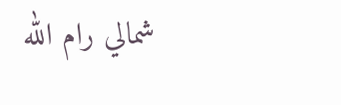شمالي رام الله